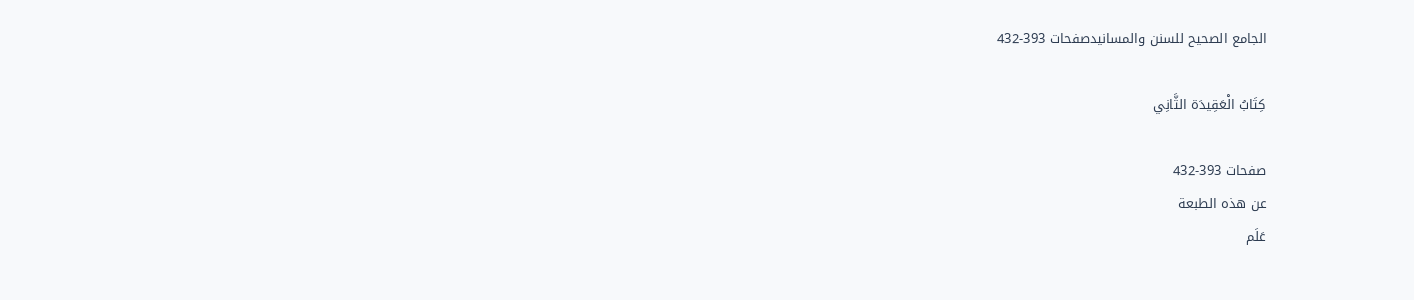الجامع الصحيح للسنن والمسانيدصفحات 393-432

كِتَابُ الْعَقِيدَة الثَّانِي

صفحات 393-432
عن هذه الطبعة
عَلَم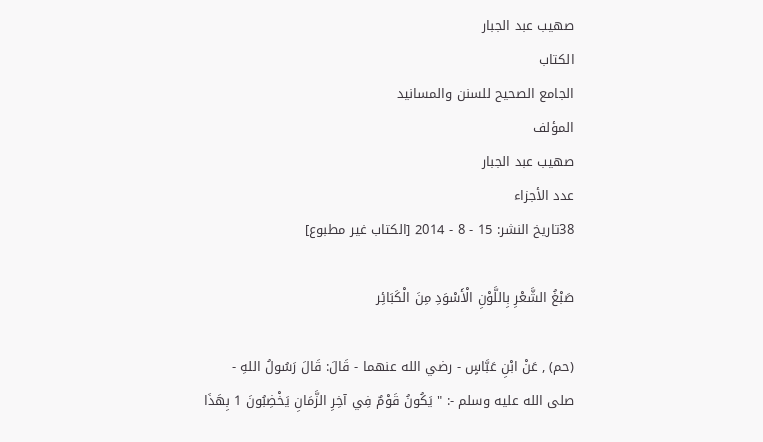صهيب عبد الجبار
الكتاب
الجامع الصحيح للسنن والمسانيد
المؤلف
صهيب عبد الجبار
عدد الأجزاء
38تاريخ النشر: 15 - 8 - 2014 [الكتاب غير مطبوع]

صَبْغُ الشَّعْرِ بِاللَّوْنِ الْأَسْوَدِ مِنَ الْكَبَائِر

(حم) , عَنْ ابْنِ عَبَّاسٍ - رضي الله عنهما - قَالَ: قَالَ رَسُولُ اللهِ - صلى الله عليه وسلم -: " يَكُونُ قَوْمٌ فِي آخِرِ الزَّمَانِ يَخْضِبُونَ 1 بِهَذَا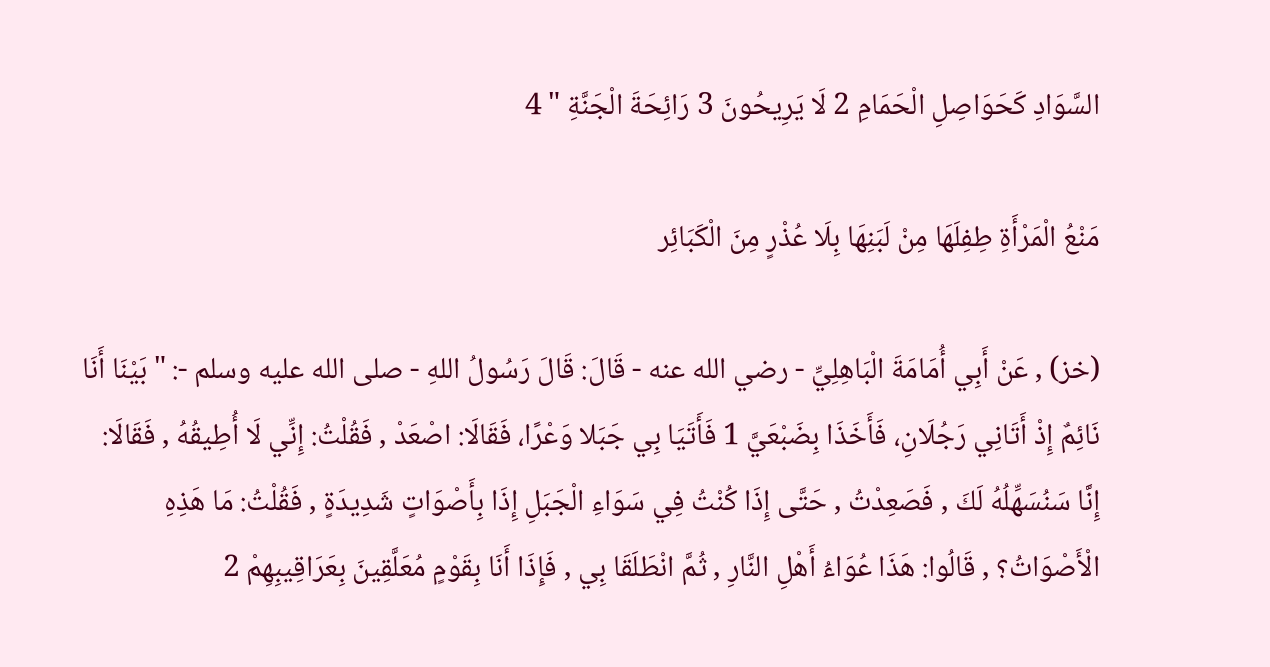السَّوَادِ كَحَوَاصِلِ الْحَمَامِ 2 لَا يَرِيحُونَ 3 رَائِحَةَ الْجَنَّةِ " 4

مَنْعُ الْمَرْأَةِ طِفِلَهَا مِنْ لَبَنِهَا بِلَا عُذْرٍ مِنَ الْكَبَائِر

(خز) , عَنْ أَبِي أُمَامَةَ الْبَاهِلِيِّ - رضي الله عنه - قَالَ: قَالَ رَسُولُ اللهِ - صلى الله عليه وسلم -: " بَيْنَا أَنَا نَائِمٌ إِذْ أَتَانِي رَجُلَانِ، فَأَخَذَا بِضَبْعَيَّ 1 فَأَتَيَا بِي جَبَلا وَعْرًا، فَقَالَا: اصْعَدْ , فَقُلْتُ: إِنِّي لَا أُطِيقُهُ , فَقَالَا: إِنَّا سَنُسَهِّلُهُ لَكَ , فَصَعِدْتُ , حَتَّى إِذَا كُنْتُ فِي سَوَاءِ الْجَبَلِ إِذَا بِأَصْوَاتٍ شَدِيدَةٍ , فَقُلْتُ: مَا هَذِهِ الْأَصْوَاتُ؟ , قَالُوا: هَذَا عُوَاءُ أَهْلِ النَّارِ , ثُمَّ انْطَلَقَا بِي , فَإِذَا أَنَا بِقَوْمٍ مُعَلَّقِينَ بِعَرَاقِيبِهِمْ 2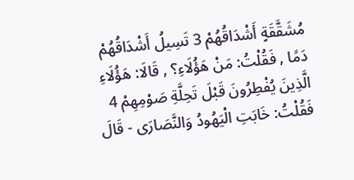مُشَقَّقَةٍ أَشْدَاقُهُمْ 3 تَسِيلُ أَشْدَاقُهُمْ دَمًا , فَقُلْتُ: مَنْ هَؤُلَاءِ؟ , قَالَا: هَؤُلَاءِ الَّذِينَ يُفْطِرُونَ قَبْلَ تَحِلَّةِ صَوْمِهِمْ 4 فَقُلْتُ: خَابَتِ الْيَهُودُ وَالنَّصَارَى - قَالَ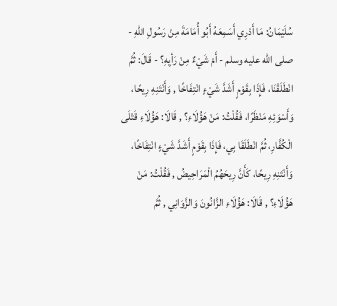سُلَيْمَانُ: مَا أَدْرِي أَسَمِعَهُ أَبُو أُمَامَةَ مِنْ رَسُولِ اللهِ - صلى الله عليه وسلم - أَمْ شَيْءٌ مِنْ رَأيِهِ؟ - قَالَ: ثُمَّ انْطَلَقْنَا، فَإِذَا بِقَوْمٍ أَشَدَّ شَيْءٍ انْتِفَاخًا , وَأَنْتَنِهِ رِيحًا، وَأَسْوَئِهِ مَنْظَرًا، فَقُلْتُ: مَنْ هَؤُلَاءِ؟ , قَالَا: هَؤُلَاءِ قَتْلَى الْكُفَّارِ، ثُمَّ انْطَلَقَا بِي، فَإِذَا بِقَوْمٍ أَشَدَّ شَيْءٍ انْتِفَاخًا، وَأَنْتَنِهِ رِيحًا، كَأَنَّ رِيحَهُمُ الْمَرَاحِيضُ , فَقُلْتُ: مَنْ هَؤُلَاءِ؟ , قَالَا: هَؤُلَاءِ الزَّانُونَ وَالزَّوَانِي , ثُمَّ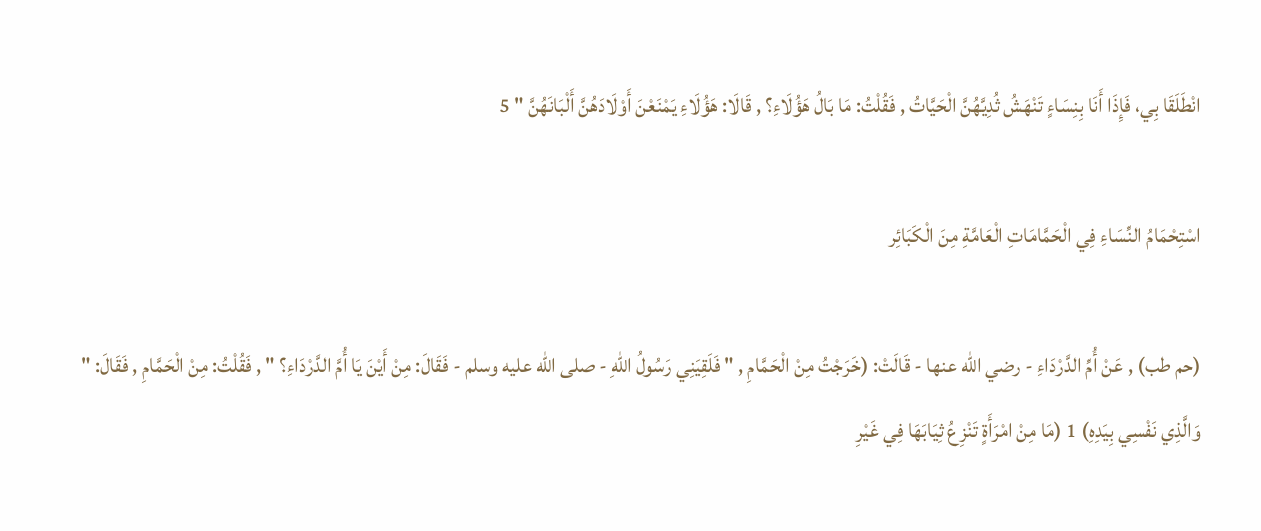انْطَلَقَا بِي، فَإِذَا أَنَا بِنِسَاءٍ تَنْهَشُ ثُدِيَّهُنَّ الْحَيَّاتُ , فَقُلْتُ: مَا بَالُ هَؤُلَاءِ؟ , قَالَا: هَؤُلَاءِ يَمْنَعْنَ أَوْلَادَهُنَّ أَلْبَانَهُنَّ " 5

اسْتِحْمَامُ النِّسَاءِ فِي الْحَمَّامَاتِ الْعَامَّةِ مِنَ الْكَبَائِر

(حم طب) , عَنْ أُمِّ الدَّرْدَاءِ - رضي الله عنها - قَالَتْ: (خَرَجْتُ مِنْ الْحَمَّامِ , " فَلَقِيَنِي رَسُولُ اللهِ - صلى الله عليه وسلم - فَقَالَ: مِنْ أَيْنَ يَا أُمَّ الدَّرْدَاءِ؟ " , فَقُلْتُ: مِنْ الْحَمَّامِ , فَقَالَ: " وَالَّذِي نَفْسِي بِيَدِهِ) 1 (مَا مِنْ امْرَأَةٍ تَنْزِعُ ثِيَابَهَا فِي غَيْرِ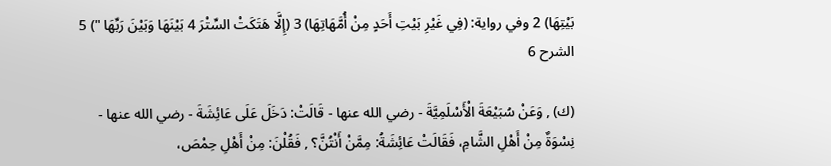بَيْتِهَا) 2 وفي رواية: (فِي غَيْرِ بَيْتِ أَحَدٍ مِنْ أُمَّهَاتِهَا) 3 (إِلَّا هَتَكَتْ السِّتْرَ 4 بَيْنَهَا وَبَيْنَ رَبِّهَا ") 5 الشرح 6

(ك) , وَعَنْ سُبَيْعَةَ الْأَسْلَمِيَّةَ - رضي الله عنها - قَالَتْ: دَخَلَ عَلَى عَائِشَةَ - رضي الله عنها - نِسْوَةٌ مِنْ أَهْلِ الشَّامِ، فَقَالَتْ عَائِشَةُ: مِمَّنْ أَنْتُنَّ؟ , فَقُلْنَ: مِنْ أَهْلِ حِمْصَ،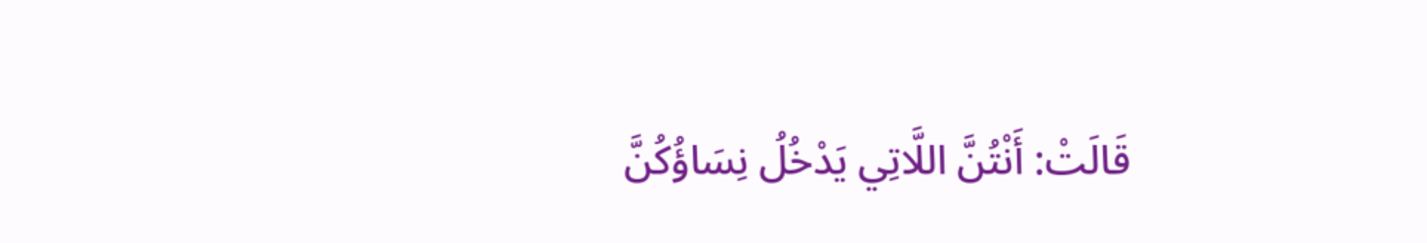قَالَتْ: أَنْتُنَّ اللَّاتِي يَدْخُلُ نِسَاؤُكُنَّ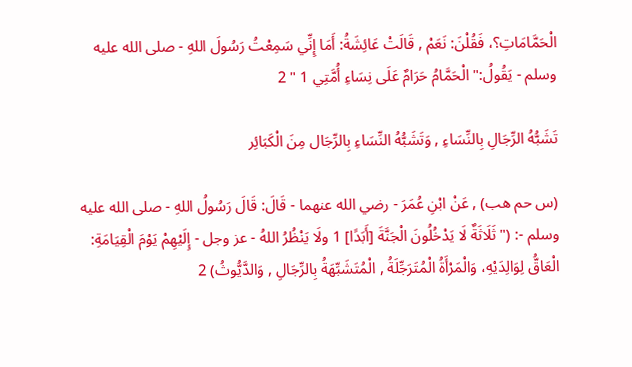الْحَمَّامَاتِ؟، فَقُلْنَ: نَعَمْ , قَالَتْ عَائِشَةُ: أَمَا إِنِّي سَمِعْتُ رَسُولَ اللهِ - صلى الله عليه وسلم - يَقُولُ:" الْحَمَّامُ حَرَامٌ عَلَى نِسَاءِ أُمَّتِي 1 " 2

تَشَبُّهُ الرِّجَالِ بِالنِّسَاءِ , وَتَشَبُّهُ النِّسَاءِ بِالرِّجَال مِنَ الْكَبَائِر

(س حم هب) , عَنْ ابْنِ عُمَرَ - رضي الله عنهما - قَالَ: قَالَ رَسُولُ اللهِ - صلى الله عليه وسلم -: (" ثَلَاثَةٌ لَا يَدْخُلُونَ الْجَنَّةَ [أَبَدًا] 1 ولَا يَنْظُرُ اللهُ - عز وجل - إِلَيْهِمْ يَوْمَ الْقِيَامَةِ: الْعَاقُّ لِوَالِدَيْهِ، وَالْمَرْأَةُ الْمُتَرَجِّلَةُ , الْمُتَشَبِّهَةُ بِالرِّجَالِ , وَالدَّيُّوثُ) 2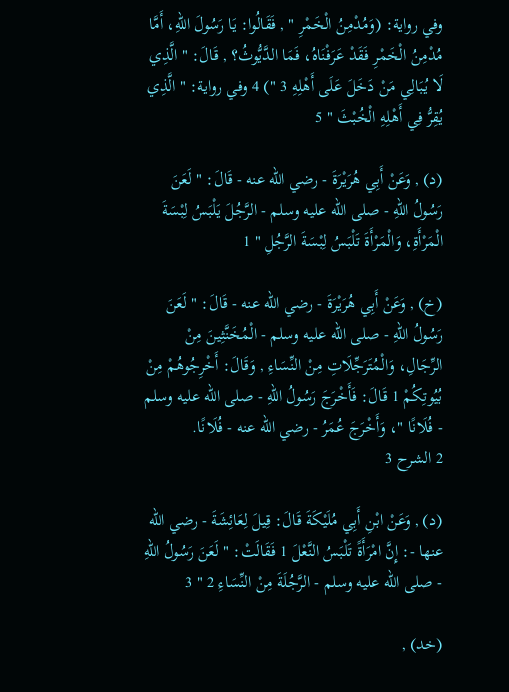وفي رواية: (وَمُدْمِنُ الْخَمْرِ " , فَقَالُوا: يَا رَسُولَ اللهِ، أَمَّا مُدْمِنُ الْخَمْرِ فَقَدْ عَرَفْنَاهُ، فَمَا الدَّيُّوثُ؟ , قَالَ: " الَّذِي لَا يُبَالِي مَنْ دَخَلَ عَلَى أَهْلِهِ 3 ") 4 وفي رواية: " الَّذِي يُقِرُّ فِي أَهْلِهِ الْخُبْثَ " 5

(د) , وَعَنْ أَبِي هُرَيْرَةَ - رضي الله عنه - قَالَ: " لَعَنَ رَسُولُ اللهِ - صلى الله عليه وسلم - الرَّجُلَ يَلْبَسُ لِبْسَةَ الْمَرْأَةِ، وَالْمَرْأَةَ تَلْبَسُ لِبْسَةَ الرَّجُلِ " 1

(خ) , وَعَنْ أَبِي هُرَيْرَةَ - رضي الله عنه - قَالَ: " لَعَنَ رَسُولُ اللهِ - صلى الله عليه وسلم - الْمُخَنَّثِينَ مِنْ الرِّجَالِ، وَالْمُتَرَجِّلَاتِ مِنْ النِّسَاءِ , وَقَالَ: أَخْرِجُوهُمْ مِنْ بُيُوتِكُمْ 1 قَالَ: فَأَخْرَجَ رَسُولُ اللهِ - صلى الله عليه وسلم - فُلَانًا "، وَأَخْرَجَ عُمَرُ - رضي الله عنه - فُلَانًا.
2 الشرح 3

(د) , وَعَنْ ابْنِ أَبِي مُلَيْكَةَ قَالَ: قِيلَ لِعَائِشَةَ - رضي الله عنها -: إِنَّ امْرَأَةً تَلْبَسُ النَّعْلَ 1 فَقَالَتْ: " لَعَنَ رَسُولُ اللهِ - صلى الله عليه وسلم - الرَّجُلَةَ مِنْ النِّسَاءِ 2 " 3

(خد) ,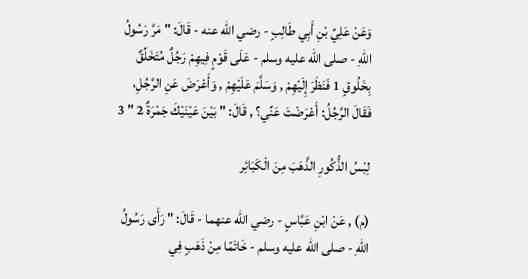وَعَنْ عَلِيِّ بْنِ أَبِي طَالِبٍ - رضي الله عنه - قَالَ: " مَرَّ رَسُولُ اللهِ - صلى الله عليه وسلم - عَلَى قَوْمٍ فِيهِمْ رَجُلٌ مُتَخَلِّقٌ بِخَلُوقٍ 1 فَنَظَرَ إِلَيْهِمْ , وَسَلَّمَ عَلَيْهِمْ , وَأَعْرَضَ عَنِ الرَّجُلِ، فَقَالَ الرَّجُلُ: أَعْرَضْتَ عَنِّي؟ , قَالَ: " بَيْنَ عَيْنَيْكَ جَمْرَةٌ 2 " 3

لِبْسُ الذُّكُورِ الذَّهَبَ مِنَ الْكَبَائِر

(م) , عَنْ ابْنِ عَبَّاسٍ - رضي الله عنهما - قَالَ: " رَأَى رَسُولُ اللهِ - صلى الله عليه وسلم - خَاتَمًا مِنْ ذَهَبٍ فِي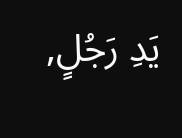يَدِ رَجُلٍ,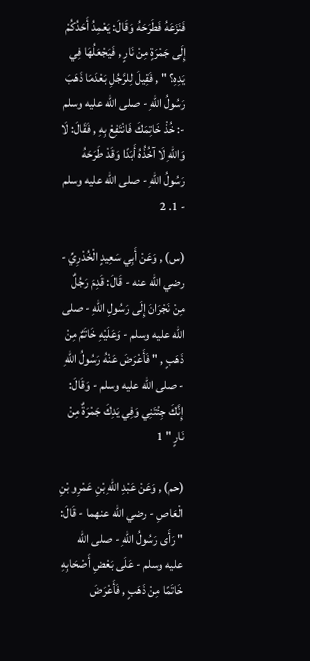فَنَزَعَهُ فَطَرَحَهُ وَقَالَ: يَعْمِدُ أَحَدُكُمْ إِلَى جَمْرَةٍ مِنْ نَارٍ , فَيَجْعَلُهَا فِي يَدِهِ؟ " , فَقِيلَ لِلرَّجُلِ بَعْدَمَا ذَهَبَ رَسُولُ اللهِ - صلى الله عليه وسلم -: خُذْ خَاتِمَكَ فَانْتَفِعْ بِهِ , فَقَالَ: لَا وَاللهِ لَا آخُذُهُ أَبَدًا وَقَدْ طَرَحَهُ رَسُولُ اللهِ - صلى الله عليه وسلم - 1. 2

(س) , وَعَنْ أَبِي سَعِيدٍ الْخُدْرِيِّ - رضي الله عنه - قَالَ: قَدِمَ رَجُلٌ مِنْ نَجْرَانَ إِلَى رَسُولِ اللهِ - صلى الله عليه وسلم - وَعَلَيْهِ خَاتَمٌ مِنْ ذَهَبٍ , " فَأَعْرَضَ عَنْهُ رَسُولُ اللهِ - صلى الله عليه وسلم - وَقَالَ: إِنَّكَ جِئْتَنِي وَفِي يَدِكَ جَمْرَةٌ مِنْ نَارٍ " 1

(حم) , وَعَنْ عَبْدِ اللهِ بْنِ عَمْرِو بْنِ الْعَاصِ - رضي الله عنهما - قَالَ: " رَأَى رَسُولُ اللهِ - صلى الله عليه وسلم - عَلَى بَعْضِ أَصْحَابِهِ خَاتَمًا مِنْ ذَهَبٍ , فَأَعْرَضَ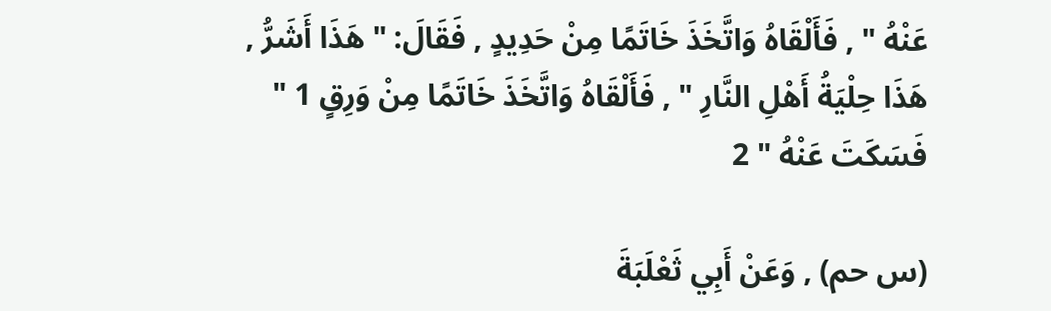عَنْهُ " , فَأَلْقَاهُ وَاتَّخَذَ خَاتَمًا مِنْ حَدِيدٍ , فَقَالَ: " هَذَا أَشَرُّ , هَذَا حِلْيَةُ أَهْلِ النَّارِ " , فَأَلْقَاهُ وَاتَّخَذَ خَاتَمًا مِنْ وَرِقٍ 1 " فَسَكَتَ عَنْهُ " 2

(س حم) , وَعَنْ أَبِي ثَعْلَبَةَ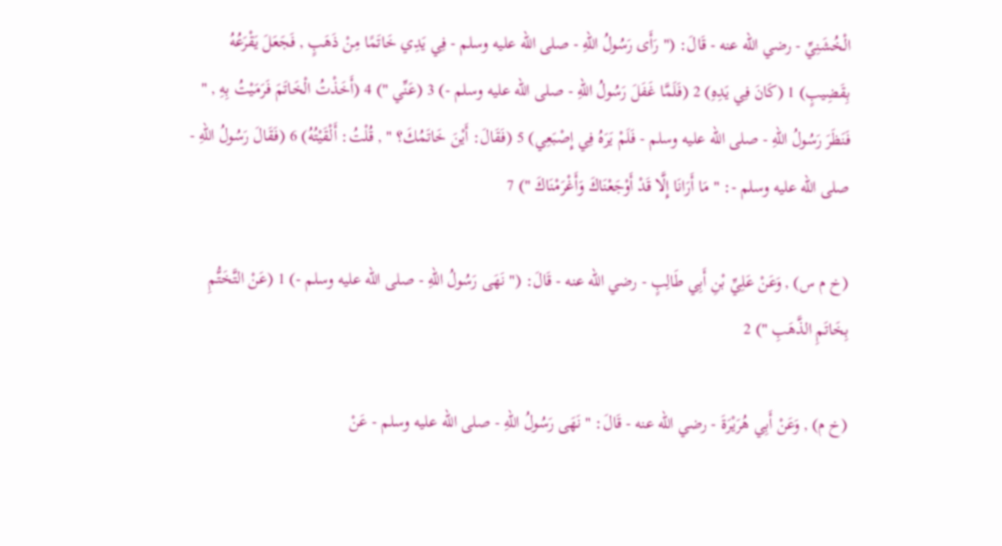الْخُشَنِيِّ - رضي الله عنه - قَالَ: (" رَأَى رَسُولُ اللهِ - صلى الله عليه وسلم - فِي يَدِي خَاتَمًا مِنْ ذَهَبٍ , فَجَعَلَ يَقْرَعُهُ بِقَضِيبٍ) 1 (كَانَ فِي يَدِهِ) 2 (فَلَمَّا غَفَلَ رَسُولُ اللهِ - صلى الله عليه وسلم -) 3 (عَنِّي ") 4 (أَخَذْتُ الْخَاتَمَ فَرَمَيْتُ بِهِ , " فَنَظَرَ رَسُولُ اللهِ - صلى الله عليه وسلم - فَلَمْ يَرَهُ فِي إِصْبَعِي) 5 (فَقَالَ: أَيْنَ خَاتَمُكَ؟ " , قُلْتُ: أَلْقَيْتُهُ) 6 (فَقَالَ رَسُولُ اللهِ - صلى الله عليه وسلم -: " مَا أَرَانَا إِلَّا قَدْ أَوْجَعْنَاكَ وَأَغْرَمْنَاكَ ") 7

(خ م س) , وَعَنْ عَلِيِّ بْنِ أَبِي طَالِبٍ - رضي الله عنه - قَالَ: (" نَهَى رَسُولُ اللهِ - صلى الله عليه وسلم -) 1 (عَنْ التَّخَتُّمِ بِخَاتَمِ الذَّهَبِ ") 2

(خ م) , وَعَنْ أَبِي هُرَيْرَةَ - رضي الله عنه - قَالَ: " نَهَى رَسُولُ اللهِ - صلى الله عليه وسلم - عَنْ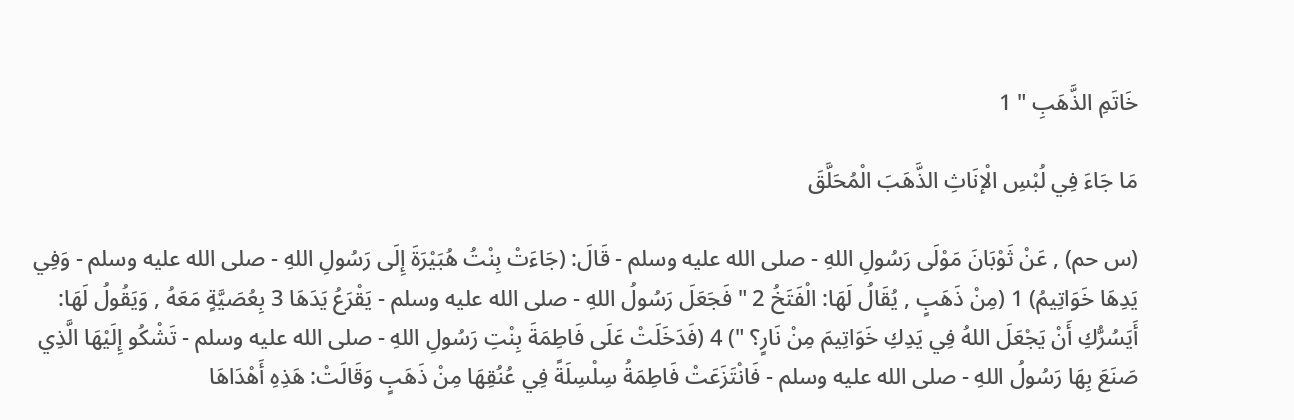خَاتَمِ الذَّهَبِ " 1

مَا جَاءَ فِي لُبْسِ الْإنَاثِ الذَّهَبَ الْمُحَلَّقَ

(س حم) , عَنْ ثَوْبَانَ مَوْلَى رَسُولِ اللهِ - صلى الله عليه وسلم - قَالَ: (جَاءَتْ بِنْتُ هُبَيْرَةَ إِلَى رَسُولِ اللهِ - صلى الله عليه وسلم - وَفِي يَدِهَا خَوَاتِيمُ) 1 (مِنْ ذَهَبٍ , يُقَالُ لَهَا: الْفَتَخُ 2 " فَجَعَلَ رَسُولُ اللهِ - صلى الله عليه وسلم - يَقْرَعُ يَدَهَا 3 بِعُصَيَّةٍ مَعَهُ , وَيَقُولُ لَهَا: أَيَسُرُّكِ أَنْ يَجْعَلَ اللهُ فِي يَدِكِ خَوَاتِيمَ مِنْ نَارٍ؟ ") 4 (فَدَخَلَتْ عَلَى فَاطِمَةَ بِنْتِ رَسُولِ اللهِ - صلى الله عليه وسلم - تَشْكُو إِلَيْهَا الَّذِي صَنَعَ بِهَا رَسُولُ اللهِ - صلى الله عليه وسلم - فَانْتَزَعَتْ فَاطِمَةُ سِلْسِلَةً فِي عُنُقِهَا مِنْ ذَهَبٍ وَقَالَتْ: هَذِهِ أَهْدَاهَا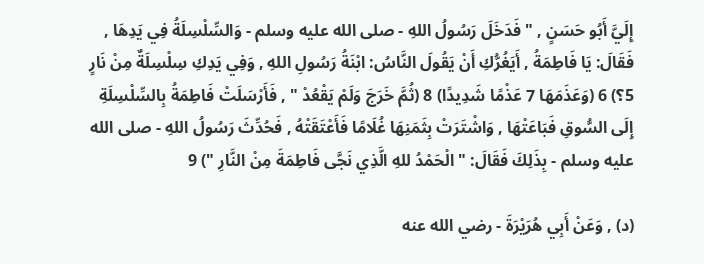إِلَيَّ أَبُو حَسَنٍ , " فَدَخَلَ رَسُولُ اللهِ - صلى الله عليه وسلم - وَالسِّلْسِلَةُ فِي يَدِهَا , فَقَالَ: يَا فَاطِمَةُ , أَيَغُرُّكِ أَنْ يَقُولَ النَّاسُ: ابْنَةُ رَسُولِ اللهِ , وَفِي يَدِكِ سِلْسِلَةٌ مِنْ نَارٍ 5؟) 6 (وَعَذَمَهَا 7 عَذْمًا شَدِيدًا) 8 (ثُمَّ خَرَجَ وَلَمْ يَقْعُدْ " , فَأَرْسَلَتْ فَاطِمَةُ بِالسِّلْسِلَةِ إِلَى السُّوقِ فَبَاعَتْهَا , وَاشْتَرَتْ بِثَمَنِهَا غُلَامًا فَأَعْتَقَتْهُ , فَحُدِّثَ رَسُولُ اللهِ - صلى الله عليه وسلم - بِذَلِكَ فَقَالَ: " الْحَمْدُ للهِ الَّذِي نَجَّى فَاطِمَةَ مِنْ النَّارِ ") 9

(د) , وَعَنْ أَبِي هُرَيْرَةَ - رضي الله عنه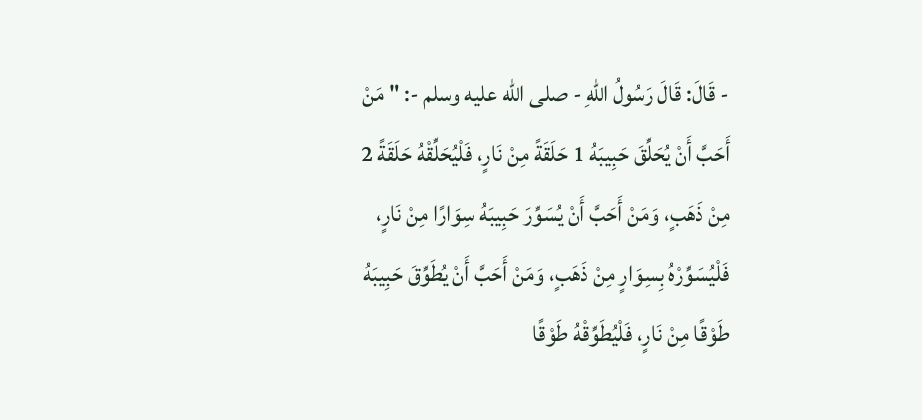- قَالَ: قَالَ رَسُولُ اللهِ - صلى الله عليه وسلم -: " مَنْ أَحَبَّ أَنْ يُحَلِّقَ حَبِيبَهُ 1 حَلَقَةً مِنْ نَارٍ، فَلْيُحَلِّقْهُ حَلَقَةً 2 مِنْ ذَهَبٍ، وَمَنْ أَحَبَّ أَنْ يُسَوِّرَ حَبِيبَهُ سِوَارًا مِنْ نَارٍ، فَلْيُسَوِّرْهُ بِسِوَارٍ مِنْ ذَهَبٍ، وَمَنْ أَحَبَّ أَنْ يُطَوِّقَ حَبِيبَهُ طَوْقًا مِنْ نَارٍ، فَلْيُطَوِّقْهُ طَوْقًا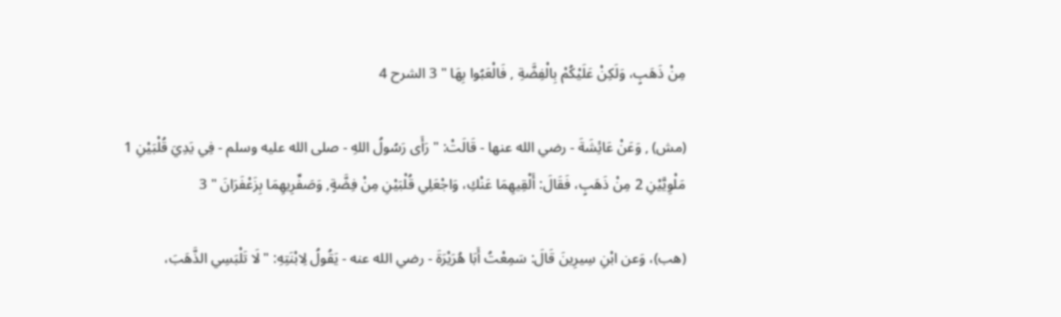مِنْ ذَهَبٍ، وَلَكِنْ عَلَيْكُمْ بِالْفِضَّةِ , فَالْعَبُوا بِهَا " 3 الشرح 4

(مش) , وَعَنْ عَائِشَةَ - رضي الله عنها - قَالَتْ: " رَأَى رَسُولُ اللهِ - صلى الله عليه وسلم - فِي يَدِيَ قُلْبَيْنِ 1 مَلْوِيَّيْنِ 2 مِنْ ذَهَبٍ، فَقَالَ: أَلْقِيهِمَا عَنْكِ، وَاجْعَلِي قُلْبَيْنِ مِنْ فِضَّةٍ, وَصَفِّرِيهِمَا بِزَعْفَرَانَ " 3

(هب)، وَعن ابْنِ سِيرِينَ قَالَ: سَمِعْتُ أَبَا هُرَيْرَةَ - رضي الله عنه - يَقُولُ لِابْنَتِهِ: " لَا تَلْبَسِي الذَّهَبَ،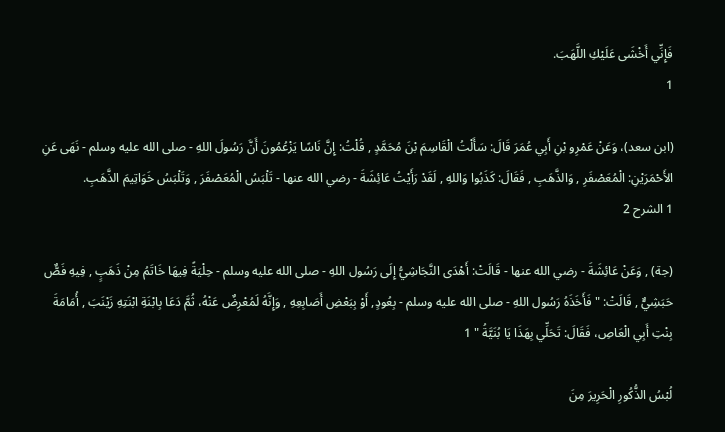فَإِنِّي أَخْشَى عَلَيْكِ اللَّهَبَ.
1

(ابن سعد)، وَعَنْ عَمْرِو بْنِ أَبِي عُمَرَ قَالَ: سَأَلْتُ الْقَاسِمَ بْنَ مُحَمَّدٍ , قُلْتُ: إِنَّ نَاسًا يَزْعُمُونَ أَنَّ رَسُولَ اللهِ - صلى الله عليه وسلم - نَهَى عَنِ الأَحْمَرَيْنِ: الْمُعَصْفَرِ , وَالذَّهَبِ , فَقَالَ: كَذَبُوا وَاللهِ , لَقَدْ رَأَيْتُ عَائِشَةَ - رضي الله عنها - تَلْبَسُ الْمُعَصْفَرَ , وَتَلْبَسُ خَوَاتِيمَ الذَّهَبِ.
1 الشرح 2

(جة) , وَعَنْ عَائِشَةَ - رضي الله عنها - قَالَتْ: أَهْدَى النَّجَاشِيُّ إِلَى رَسُول اللهِ - صلى الله عليه وسلم - حِلْيَةً فِيهَا خَاتَمُ مِنْ ذَهَبٍ , فِيهِ فَصٌّ حَبَشِيٌّ , قَالَتْ: " فَأَخَذَهُ رَسُول اللهِ - صلى الله عليه وسلم - بِعُودٍ, أَوْ بِبَعْضِ أَصَابِعِهِ , وَإِنَّهُ لَمُعْرِضٌ عَنْهُ، ثُمَّ دَعَا بِابْنَةِ ابْنَتِهِ زَيْنَبَ , أُمَامَةَ بِنْتِ أَبِي الْعَاصِ، فَقَالَ: تَحَلِّي بِهَذَا يَا بُنَيَّةُ " 1

لُبْسُ الذُّكُورِ الْحَرِيرَ مِنَ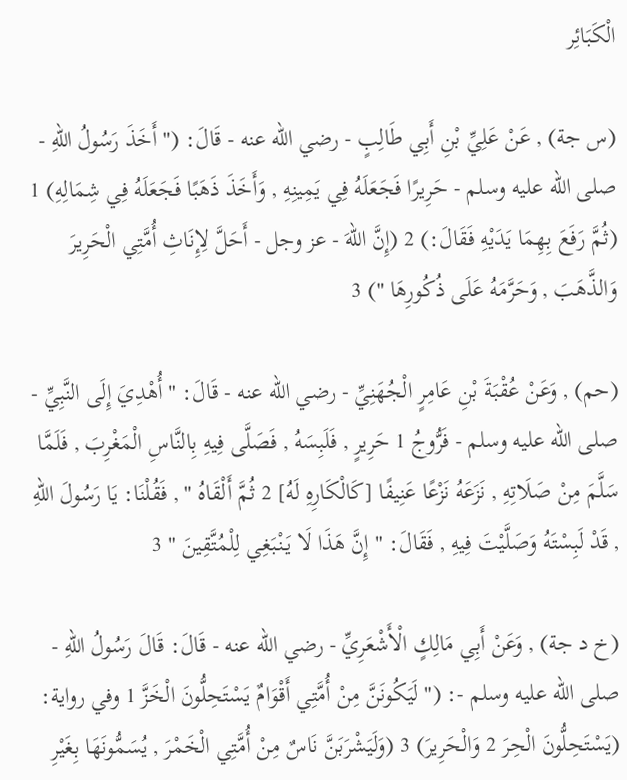الْكَبَائِر

(س جة) , عَنْ عَلِيِّ بْنِ أَبِي طَالِبٍ - رضي الله عنه - قَالَ: (" أَخَذَ رَسُولُ اللهِ - صلى الله عليه وسلم - حَرِيرًا فَجَعَلَهُ فِي يَمِينِهِ , وَأَخَذَ ذَهَبًا فَجَعَلَهُ فِي شِمَالِهِ) 1 (ثُمَّ رَفَعَ بِهِمَا يَدَيْهِ فَقَالَ:) 2 (إِنَّ اللهَ - عز وجل - أَحَلَّ لِإِنَاثِ أُمَّتِي الْحَرِيرَ وَالذَّهَبَ , وَحَرَّمَهُ عَلَى ذُكُورِهَا ") 3

(حم) , وَعَنْ عُقْبَةَ بْنِ عَامِرٍ الْجُهَنِيِّ - رضي الله عنه - قَالَ: " أُهْدِيَ إِلَى النَّبِيِّ - صلى الله عليه وسلم - فَرُّوجُ 1 حَرِيرٍ , فَلَبِسَهُ , فَصَلَّى فِيهِ بِالنَّاسِ الْمَغْرِبَ , فَلَمَّا سَلَّمَ مِنْ صَلَاتِهِ , نَزَعَهُ نَزْعًا عَنِيفًا [كَالْكَارِهِ لَهُ] 2 ثُمَّ أَلْقَاهُ " , فَقُلْنَا: يَا رَسُولَ اللهِ , قَدْ لَبِسْتَهُ وَصَلَّيْتَ فِيهِ , فَقَالَ: " إِنَّ هَذَا لَا يَنْبَغِي لِلْمُتَّقِينَ " 3

(خ د جة) , وَعَنْ أَبِي مَالِكٍ الْأَشْعَرِيِّ - رضي الله عنه - قَالَ: قَالَ رَسُولُ اللهِ - صلى الله عليه وسلم -: (" لَيَكُونَنَّ مِنْ أُمَّتِي أَقْوَامٌ يَسْتَحِلُّونَ الْخَزَّ 1 وفي رواية: (يَسْتَحِلُّونَ الْحِرَ 2 وَالْحَرِيرَ) 3 (وَلَيَشْرَبَنَّ نَاسٌ مِنْ أُمَّتِي الْخَمْرَ , يُسَمُّونَهَا بِغَيْرِ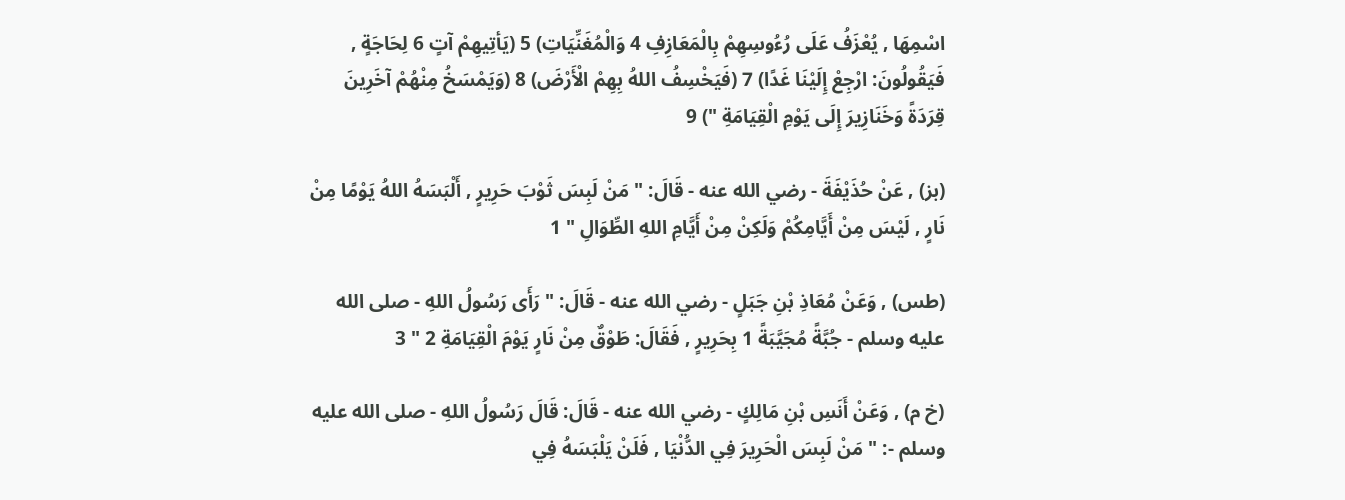اسْمِهَا , يُعْزَفُ عَلَى رُءُوسِهِمْ بِالْمَعَازِفِ 4 وَالْمُغَنِّيَاتِ) 5 (يَأتِيهِمْ آتٍ 6 لِحَاجَةٍ , فَيَقُولُونَ: ارْجِعْ إِلَيْنَا غَدًا) 7 (فَيَخْسِفُ اللهُ بِهِمْ الْأَرْضَ) 8 (وَيَمْسَخُ مِنْهُمْ آخَرِينَ قِرَدَةً وَخَنَازِيرَ إِلَى يَوْمِ الْقِيَامَةِ ") 9

(بز) , عَنْ حُذَيْفَةَ - رضي الله عنه - قَالَ: " مَنْ لَبِسَ ثَوْبَ حَرِيرٍ , أَلْبَسَهُ اللهُ يَوْمًا مِنْ نَارٍ , لَيْسَ مِنْ أَيَّامِكُمْ وَلَكِنْ مِنْ أَيَّامِ اللهِ الطِّوَالِ " 1

(طس) , وَعَنْ مُعَاذِ بْنِ جَبَلٍ - رضي الله عنه - قَالَ: " رَأَى رَسُولُ اللهِ - صلى الله عليه وسلم - جُبَّةً مُجَيَّبَةً 1 بِحَرِيرٍ , فَقَالَ: طَوْقٌ مِنْ نَارٍ يَوْمَ الْقِيَامَةِ 2 " 3

(خ م) , وَعَنْ أَنَسِ بْنِ مَالِكٍ - رضي الله عنه - قَالَ: قَالَ رَسُولُ اللهِ - صلى الله عليه وسلم -: " مَنْ لَبِسَ الْحَرِيرَ فِي الدُّنْيَا , فَلَنْ يَلْبَسَهُ فِي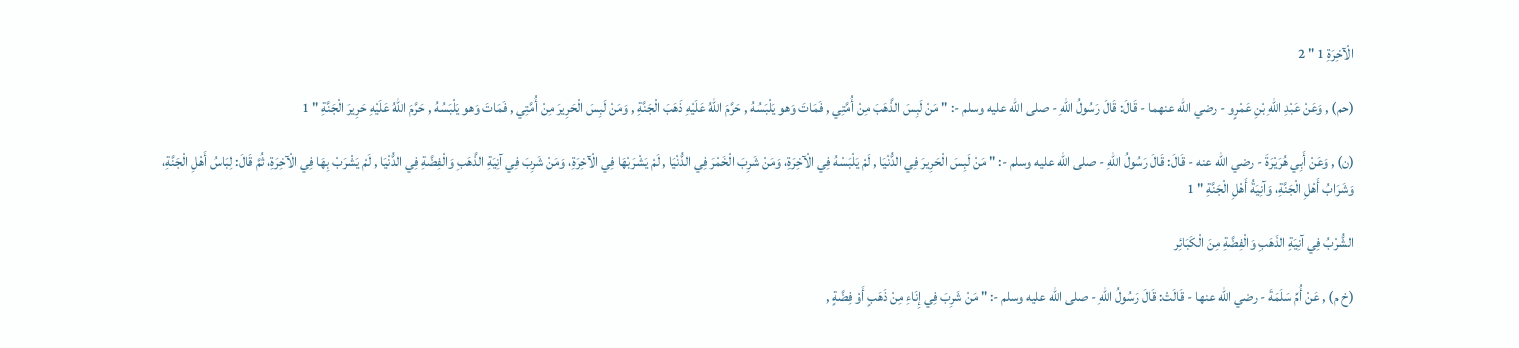الْآخِرَةِ 1 " 2

(حم) , وَعَنْ عَبْدِ اللهِ بْنِ عَمْرٍو - رضي الله عنهما - قَالَ: قَالَ رَسُولُ اللهِ - صلى الله عليه وسلم -: " مَنْ لَبِسَ الذَّهَبَ مِنْ أُمَّتِي , فَمَاتَ وَهو يَلْبَسُهُ , حَرَّمَ اللهُ عَلَيْهِ ذَهَبَ الْجَنَّةِ , وَمَنْ لَبِسَ الْحَرِيرَ مِنْ أُمَّتِي , فَمَاتَ وَهو يَلْبَسُهُ , حَرَّمَ اللهُ عَلَيْهِ حَرِيرَ الْجَنَّةِ " 1

(ن) , وَعَنْ أَبِي هُرَيْرَةَ - رضي الله عنه - قَالَ: قَالَ رَسُولُ اللهِ - صلى الله عليه وسلم -: " مَنْ لَبِسَ الْحَرِيرَ فِي الدُّنْيَا , لَمْ يَلْبَسْهُ فِي الْآخِرَةِ، وَمَنْ شَرِبَ الْخَمْرَ فِي الدُّنْيَا , لَمْ يَشْرَبْهَا فِي الْآخِرَةِ، وَمَنْ شَرِبَ فِي آنِيَةِ الذَّهَبِ وَالْفِضَّةِ فِي الدُّنْيَا , لَمْ يَشْرَبْ بِهَا فِي الْآخِرَةِ، ثُمَّ قَالَ: لِبَاسُ أَهْلِ الْجَنَّةِ، وَشَرَابُ أَهْلِ الْجَنَّةِ، وَآنِيَةُ أَهْلِ الْجَنَّةِ " 1

الشُّرْبُ فِي آنِيَةِ الذَهَبِ وَالْفِضَّةِ مِنَ الْكَبَائِر

(خ م) , عَنْ أُمِّ سَلَمَةَ - رضي الله عنها - قَالَتْ: قَالَ رَسُولُ اللهِ - صلى الله عليه وسلم -: " مَنْ شَرِبَ فِي إِنَاءِ مِنْ ذَهَبٍ أَوْ فِضَّةٍ ,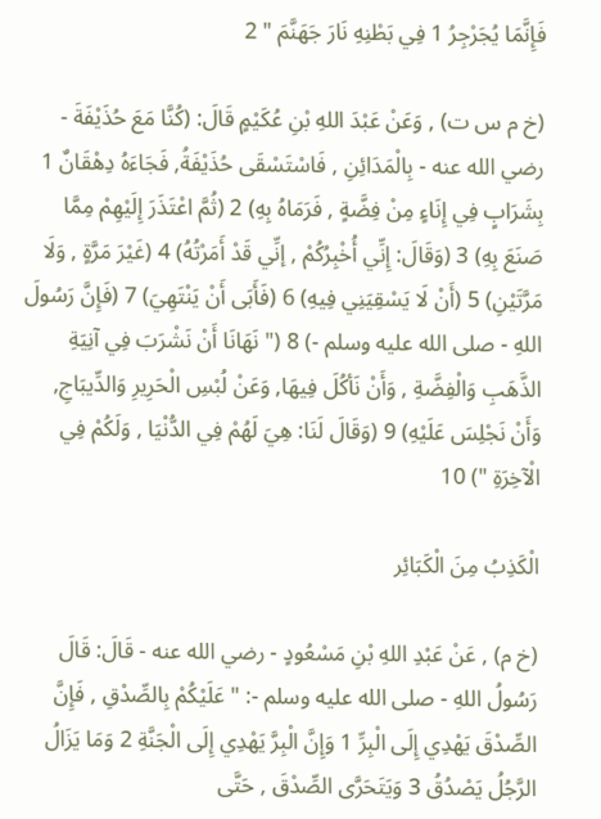فَإِنَّمَا يُجَرْجِرُ 1 فِي بَطْنِهِ نَارَ جَهَنَّمَ " 2

(خ م س ت) , وَعَنْ عَبْدَ اللهِ بْنِ عُكَيْمٍ قَالَ: (كُنَّا مَعَ حُذَيْفَةَ - رضي الله عنه - بِالْمَدَائِنِ , فَاسْتَسْقَى حُذَيْفَةُ, فَجَاءَهُ دِهْقَانٌ 1 بِشَرَابٍ فِي إِنَاءٍ مِنْ فِضَّةٍ , فَرَمَاهُ بِهِ) 2 (ثُمَّ اعْتَذَرَ إِلَيْهِمْ مِمَّا صَنَعَ بِهِ) 3 (وَقَالَ: إِنِّي أُخْبِرُكُمْ , إنِّي قَدْ أَمَرْتُهُ) 4 (غَيْرَ مَرَّةٍ , وَلَا مَرَّتَيْنِ) 5 (أَنْ لَا يَسْقِيَنِي فِيهِ) 6 (فَأَبَى أَنْ يَنْتَهِيَ) 7 (فَإِنَّ رَسُولَ اللهِ - صلى الله عليه وسلم -) 8 (" نَهَانَا أَنْ نَشْرَبَ فِي آنِيَةِ الذَّهَبِ وَالْفِضَّةِ , وَأَنْ نَأكُلَ فِيهَا, وَعَنْ لُبْسِ الْحَرِيرِ وَالدِّيبَاجِ, وَأَنْ نَجْلِسَ عَلَيْهِ) 9 (وَقَالَ لَنَا: هِيَ لَهُمْ فِي الدُّنْيَا , وَلَكُمْ فِي الْآخِرَةِ ") 10

الْكَذِبُ مِنَ الْكَبَائِر

(خ م) , عَنْ عَبْدِ اللهِ بْنِ مَسْعُودٍ - رضي الله عنه - قَالَ: قَالَ رَسُولُ اللهِ - صلى الله عليه وسلم -: " عَلَيْكُمْ بِالصِّدْقِ , فَإِنَّ الصِّدْقَ يَهْدِي إِلَى الْبِرِّ 1 وَإِنَّ الْبِرَّ يَهْدِي إِلَى الْجَنَّةِ 2 وَمَا يَزَالُ الرَّجُلُ يَصْدُقُ 3 وَيَتَحَرَّى الصِّدْقَ , حَتَّى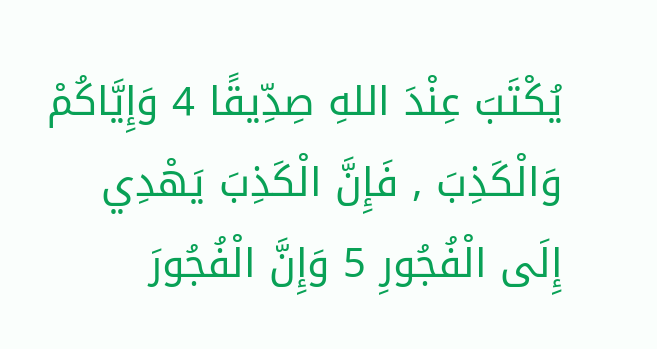يُكْتَبَ عِنْدَ اللهِ صِدِّيقًا 4 وَإِيَّاكُمْ وَالْكَذِبَ , فَإِنَّ الْكَذِبَ يَهْدِي إِلَى الْفُجُورِ 5 وَإِنَّ الْفُجُورَ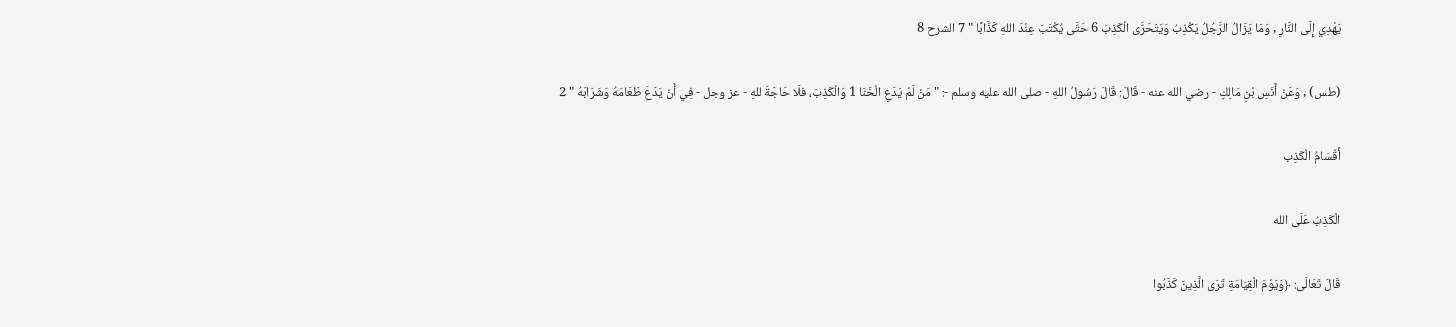يَهْدِي إِلَى النَّارِ , وَمَا يَزَالُ الرَّجُلُ يَكْذِبُ وَيَتَحَرَّى الْكَذِبَ 6 حَتَّى يُكْتَبَ عِنْدَ اللهِ كَذَّابًا " 7 الشرح 8

(طس) , وَعَنْ أَنَسِ بْنِ مَالِكٍ - رضي الله عنه - قَالَ: قَالَ رَسُولُ اللهِ - صلى الله عليه وسلم -: " مَنْ لَمْ يَدَعِ الْخَنَا 1 وَالْكَذِبَ، فلَا حَاجَةَ للهِ - عز وجل - فِي أَنْ يَدَعَ طَعَامَهُ وَشَرَابَهُ " 2

أَقْسَامُ الْكَذِب

الْكَذِبُ عَلَى الله

قَالَ تَعَالَى: ﴿وَيَوْمَ الْقِيَامَةِ تَرَى الَّذِينَ كَذَبُوا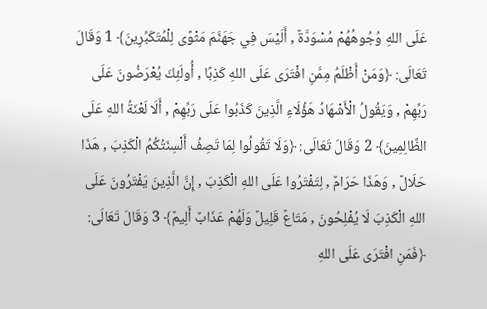عَلَى اللهِ وُجُوهُهُمْ مُسْوَدَّةٌ , أَلَيْسَ فِي جَهَنَّمَ مَثْوًى لِلْمُتَكَبِّرِينَ﴾ 1 وَقَالَ تَعَالَى: ﴿وَمَنْ أَظْلَمُ مِمَّنِ افْتَرَى عَلَى اللهِ كَذِبًا , أُولَئِكَ يُعْرَضُونَ عَلَى رَبِّهِمْ , وَيَقُولُ الْأَشْهَادُ هَؤُلَاءِ الَّذِينَ كَذَبُوا عَلَى رَبِّهِمْ , أَلَا لَعْنَةُ اللهِ عَلَى الظَّالِمِينَ﴾ 2 وَقَالَ تَعَالَى: ﴿وَلَا تَقُولُوا لِمَا تَصِفُ أَلْسِنَتُكُمُ الْكَذِبَ , هَذَا حَلَالٌ , وَهَذَا حَرَامٌ , لِتَفْتَرُوا عَلَى اللهِ الْكَذِبَ , إِنَّ الَّذِينَ يَفْتَرُونَ عَلَى اللهِ الْكَذِبَ لَا يُفْلِحُونَ , مَتَاعٌ قَلِيلٌ وَلَهُمْ عَذَابٌ أَلِيمٌ﴾ 3 وَقَالَ تَعَالَى: ﴿فَمَنِ افْتَرَى عَلَى اللهِ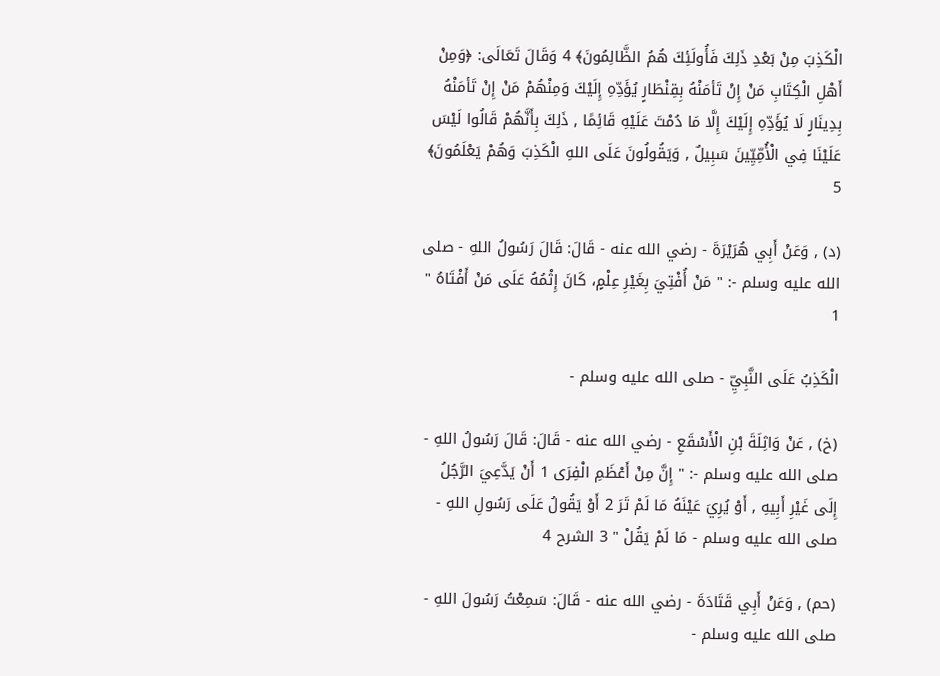الْكَذِبَ مِنْ بَعْدِ ذَلِكَ فَأُولَئِكَ هُمُ الظَّالِمُونَ﴾ 4 وَقَالَ تَعَالَى: ﴿وَمِنْ أَهْلِ الْكِتَابِ مَنْ إِنْ تَأمَنْهُ بِقِنْطَارٍ يُؤَدِّهِ إِلَيْكَ وَمِنْهُمْ مَنْ إِنْ تَأمَنْهُ بِدِينَارٍ لَا يُؤَدِّهِ إِلَيْكَ إِلَّا مَا دُمْتَ عَلَيْهِ قَائِمًا , ذَلِكَ بِأَنَّهُمْ قَالُوا لَيْسَ عَلَيْنَا فِي الْأُمِّيِّينَ سَبِيلٌ , وَيَقُولُونَ عَلَى اللهِ الْكَذِبَ وَهُمْ يَعْلَمُونَ﴾ 5

(د) , وَعَنْ أَبِي هُرَيْرَةَ - رضي الله عنه - قَالَ: قَالَ رَسُولُ اللهِ - صلى الله عليه وسلم -: " مَنْ أُفْتِيَ بِغَيْرِ عِلْمٍ، كَانَ إِثْمُهُ عَلَى مَنْ أَفْتَاهُ " 1

الْكَذِبُ عَلَى النَّبِيِّ - صلى الله عليه وسلم -

(خ) , عَنْ وَاثِلَةَ بْنِ الْأَسْقَعِ - رضي الله عنه - قَالَ: قَالَ رَسُولُ اللهِ - صلى الله عليه وسلم -: " إِنَّ مِنْ أَعْظَمِ الْفِرَى 1 أَنْ يَدَّعِيَ الرَّجُلُ إِلَى غَيْرِ أَبِيهِ , أَوْ يُرِيَ عَيْنَهُ مَا لَمْ تَرَ 2 أَوْ يَقُولُ عَلَى رَسُولِ اللهِ - صلى الله عليه وسلم - مَا لَمْ يَقُلْ " 3 الشرح 4

(حم) , وَعَنْ أَبِي قَتَادَةَ - رضي الله عنه - قَالَ: سَمِعْتُ رَسُولَ اللهِ - صلى الله عليه وسلم -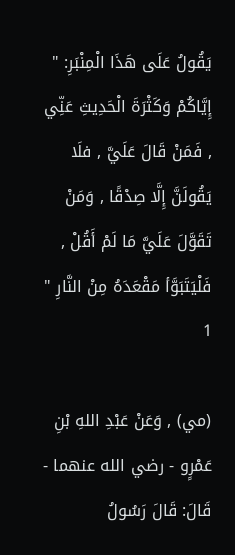يَقُولُ عَلَى هَذَا الْمِنْبَرِ: " إِيَّاكُمْ وَكَثْرَةَ الْحَدِيثِ عَنِّي , فَمَنْ قَالَ عَلَيَّ , فلَا يَقُولَنَّ إِلَّا صِدْقًا , وَمَنْ تَقَوَّلَ عَلَيَّ مَا لَمْ أَقُلْ , فَلْيَتَبَوَّأ مَقْعَدَهُ مِنْ النَّارِ " 1

(مي) , وَعَنْ عَبْدِ اللهِ بْنِ عَمْرٍو - رضي الله عنهما - قَالَ: قَالَ رَسُولُ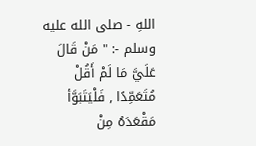اللهِ - صلى الله عليه وسلم -: " مَنْ قَالَ عَلَيَّ مَا لَمْ أَقُلْ مُتَعَمِّدًا , فَلْيَتَبَوَّأ مَقْعَدَهُ مِنْ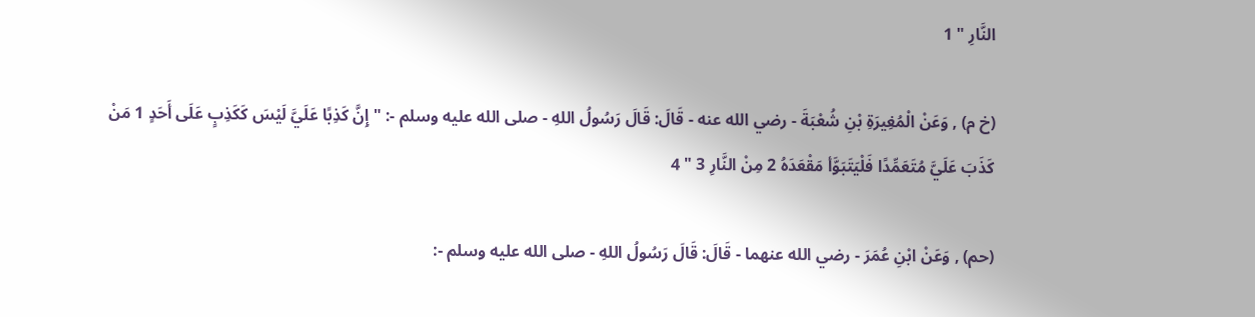النَّارِ " 1

(خ م) , وَعَنْ الْمُغِيرَةِ بْنِ شُعْبَةَ - رضي الله عنه - قَالَ: قَالَ رَسُولُ اللهِ - صلى الله عليه وسلم -: " إِنَّ كَذِبًا عَلَيَّ لَيْسَ كَكَذِبٍ عَلَى أَحَدٍ 1 مَنْ كَذَبَ عَلَيَّ مُتَعَمِّدًا فَلْيَتَبَوَّأ مَقْعَدَهُ 2 مِنْ النَّارِ 3 " 4

(حم) , وَعَنْ ابْنِ عُمَرَ - رضي الله عنهما - قَالَ: قَالَ رَسُولُ اللهِ - صلى الله عليه وسلم -: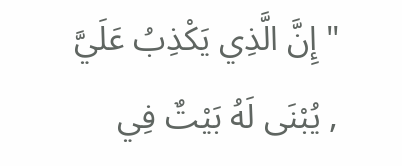" إِنَّ الَّذِي يَكْذِبُ عَلَيَّ , يُبْنَى لَهُ بَيْتٌ فِي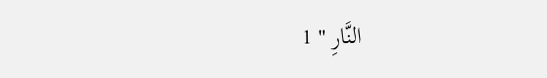النَّارِ " 1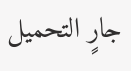جارٍ التحميل